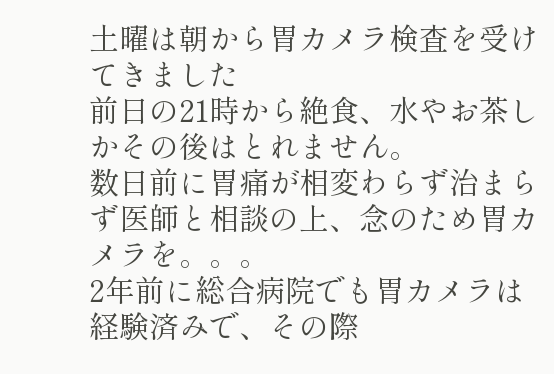土曜は朝から胃カメラ検査を受けてきました
前日の21時から絶食、水やお茶しかその後はとれません。
数日前に胃痛が相変わらず治まらず医師と相談の上、念のため胃カメラを。。。
2年前に総合病院でも胃カメラは経験済みで、その際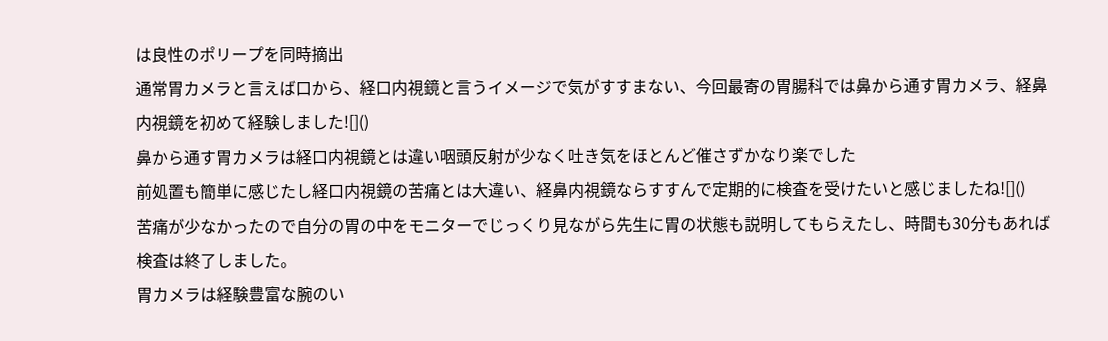は良性のポリープを同時摘出
通常胃カメラと言えば口から、経口内視鏡と言うイメージで気がすすまない、今回最寄の胃腸科では鼻から通す胃カメラ、経鼻内視鏡を初めて経験しました![]()
鼻から通す胃カメラは経口内視鏡とは違い咽頭反射が少なく吐き気をほとんど催さずかなり楽でした
前処置も簡単に感じたし経口内視鏡の苦痛とは大違い、経鼻内視鏡ならすすんで定期的に検査を受けたいと感じましたね![]()
苦痛が少なかったので自分の胃の中をモニターでじっくり見ながら先生に胃の状態も説明してもらえたし、時間も30分もあれば検査は終了しました。
胃カメラは経験豊富な腕のい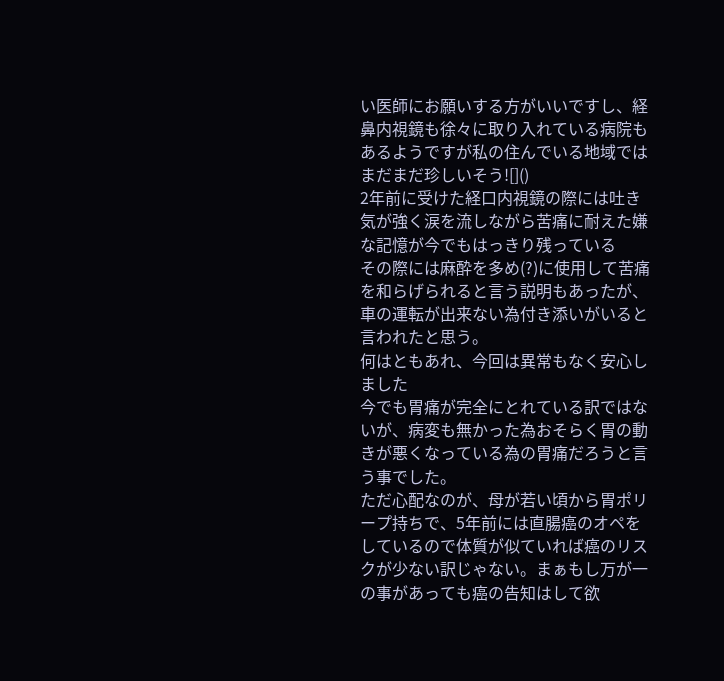い医師にお願いする方がいいですし、経鼻内視鏡も徐々に取り入れている病院もあるようですが私の住んでいる地域ではまだまだ珍しいそう![]()
2年前に受けた経口内視鏡の際には吐き気が強く涙を流しながら苦痛に耐えた嫌な記憶が今でもはっきり残っている
その際には麻酔を多め(?)に使用して苦痛を和らげられると言う説明もあったが、車の運転が出来ない為付き添いがいると言われたと思う。
何はともあれ、今回は異常もなく安心しました
今でも胃痛が完全にとれている訳ではないが、病変も無かった為おそらく胃の動きが悪くなっている為の胃痛だろうと言う事でした。
ただ心配なのが、母が若い頃から胃ポリープ持ちで、5年前には直腸癌のオペをしているので体質が似ていれば癌のリスクが少ない訳じゃない。まぁもし万が一の事があっても癌の告知はして欲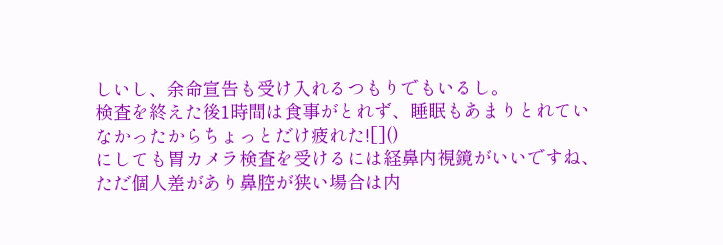しいし、余命宣告も受け入れるつもりでもいるし。
検査を終えた後1時間は食事がとれず、睡眠もあまりとれていなかったからちょっとだけ疲れた![]()
にしても胃カメラ検査を受けるには経鼻内視鏡がいいですね、ただ個人差があり鼻腔が狭い場合は内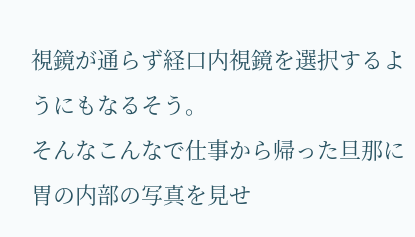視鏡が通らず経口内視鏡を選択するようにもなるそう。
そんなこんなで仕事から帰った旦那に胃の内部の写真を見せ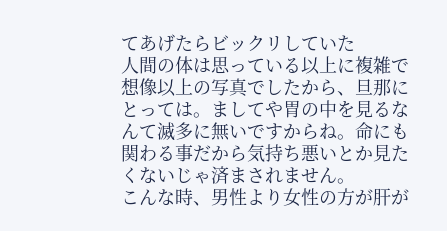てあげたらビックリしていた
人間の体は思っている以上に複雑で想像以上の写真でしたから、旦那にとっては。ましてや胃の中を見るなんて滅多に無いですからね。命にも関わる事だから気持ち悪いとか見たくないじゃ済まされません。
こんな時、男性より女性の方が肝が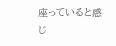座っていると感じ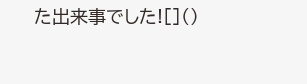た出来事でした![]()